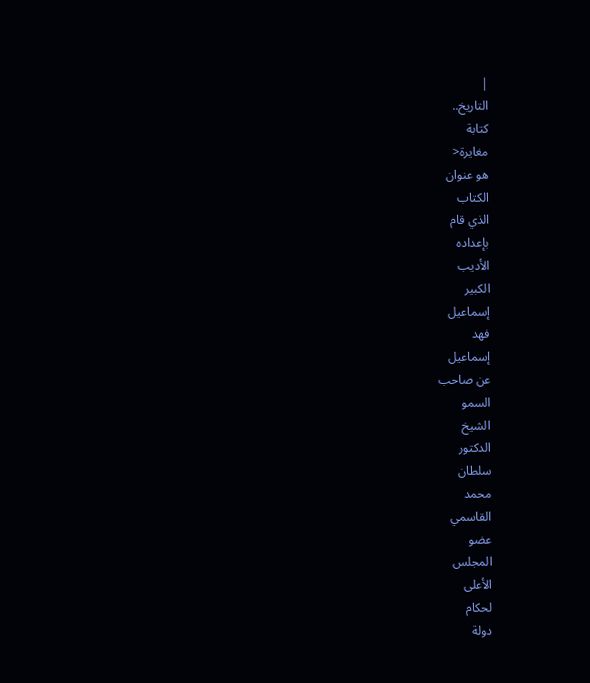|
التاريخ..
كتابة
مغايرة<
هو عنوان
الكتاب
الذي قام
بإعداده
الأديب
الكبير
إسماعيل
فهد
إسماعيل
عن صاحب
السمو
الشيخ
الدكتور
سلطان
محمد
القاسمي
عضو
المجلس
الأعلى
لحكام
دولة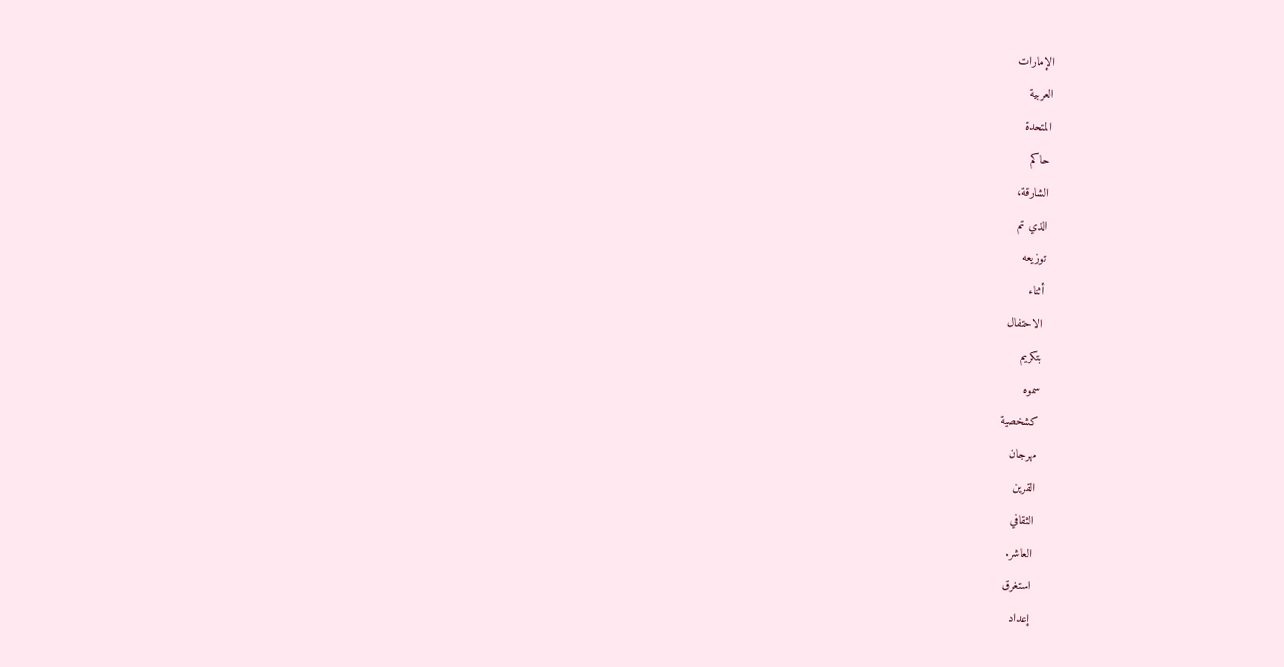الإمارات
العربية
المتحدة
حاكم
الشارقة،
الذي تم
توزيعه
أثناء
الاحتفال
بتكريم
سموه
كشخصية
مهرجان
القرين
الثقافي
العاشر.
استغرق
إعداد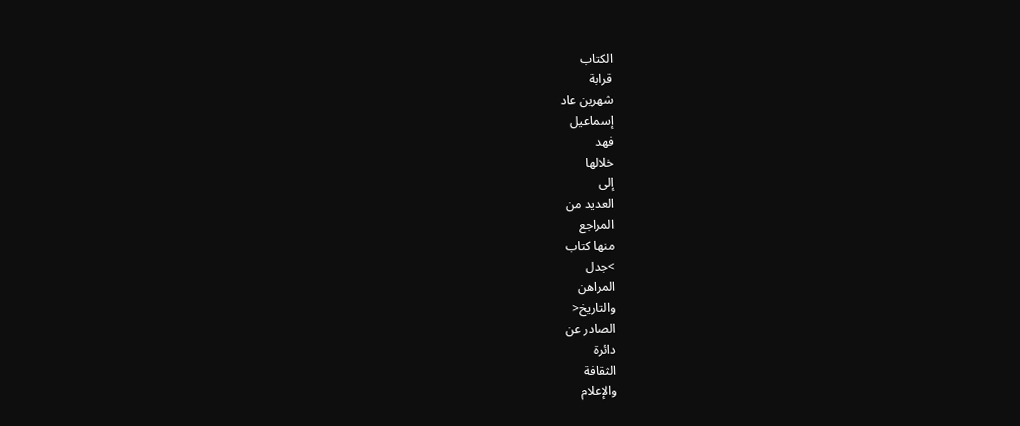الكتاب
قرابة
شهرين عاد
إسماعيل
فهد
خلالها
إلى
العديد من
المراجع
منها كتاب
>جدل
المراهن
والتاريخ<
الصادر عن
دائرة
الثقافة
والإعلام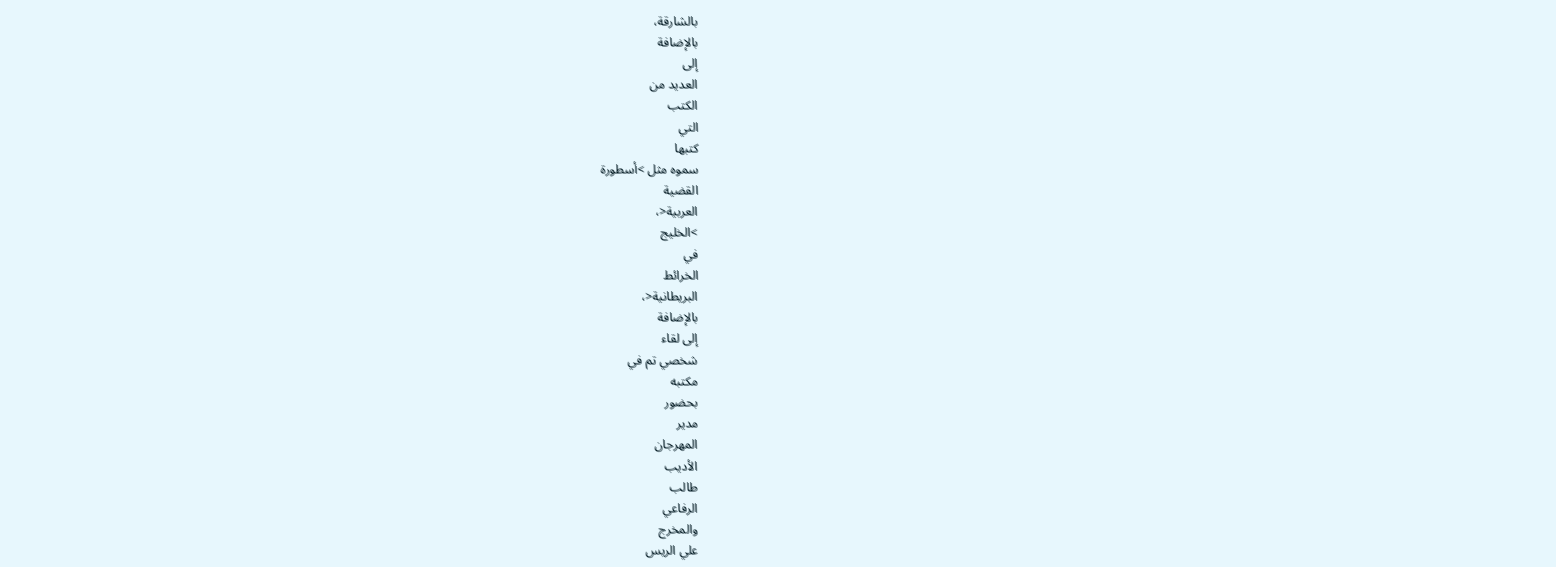بالشارقة،
بالإضافة
إلى
العديد من
الكتب
التي
كتبها
سموه مثل >أسطورة
القضية
العربية<،
>الخليج
في
الخرائط
البريطانية<،
بالإضافة
إلى لقاء
شخصي تم في
مكتبه
بحضور
مدير
المهرجان
الأديب
طالب
الرفاعي
والمخرج
علي الريس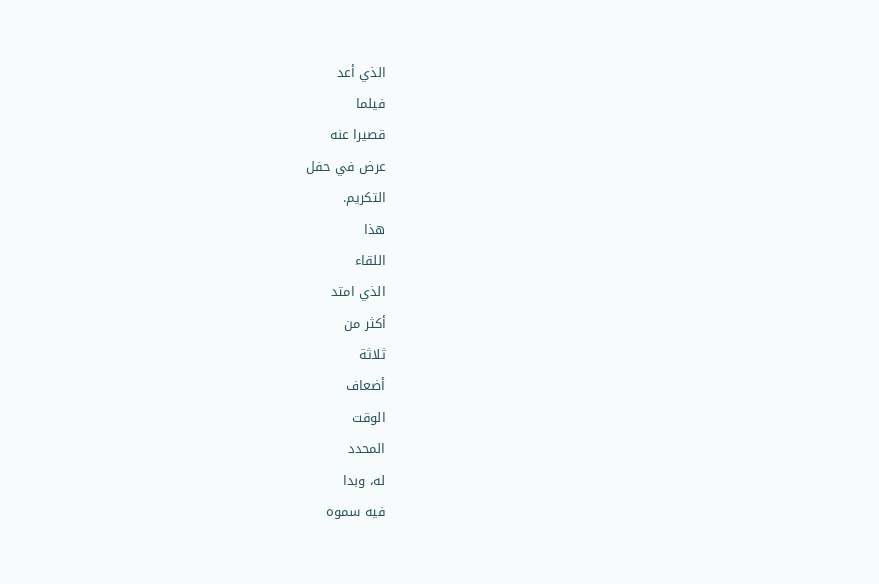الذي أعد
فيلما
قصيرا عنه
عرض في حفل
التكريم.
هذا
اللقاء
الذي امتد
أكثر من
ثلاثة
أضعاف
الوقت
المحدد
له، وبدا
فيه سموه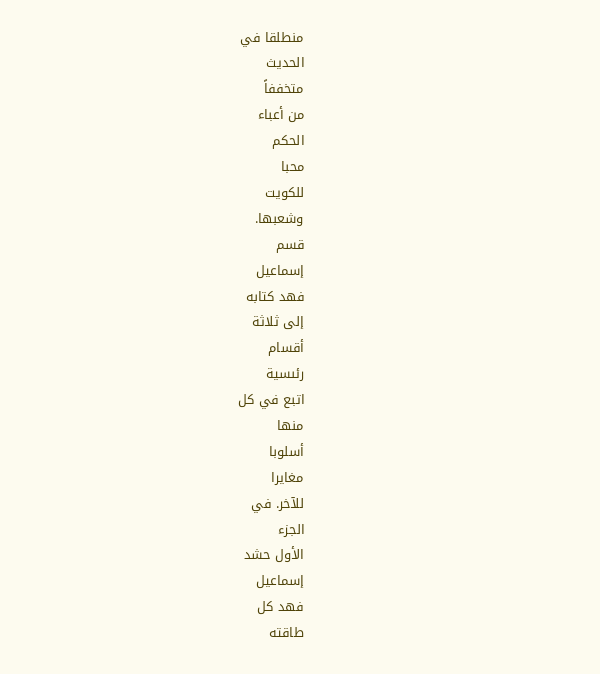منطلقا في
الحديث
متخففاً
من أعباء
الحكم
محبا
للكويت
وشعبها.
قسم
إسماعيل
فهد كتابه
إلى ثلاثة
أقسام
رئىسية
اتبع في كل
منها
أسلوبا
مغايرا
للآخر. في
الجزء
الأول حشد
إسماعيل
فهد كل
طاقته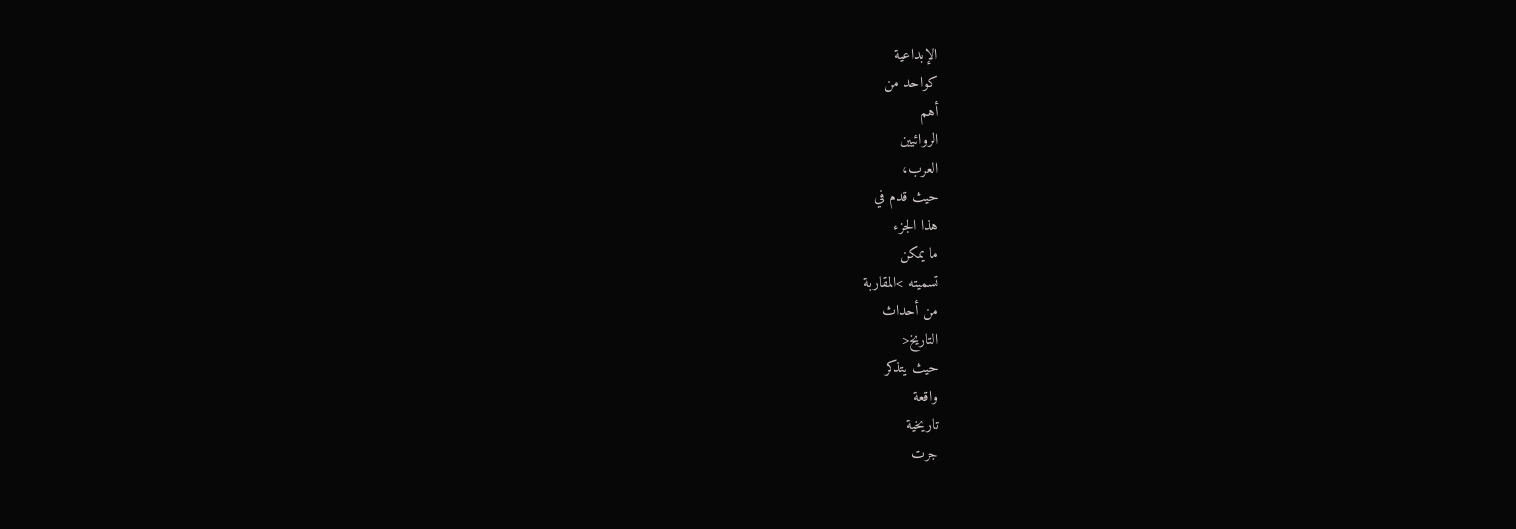الإبداعية
كواحد من
أهم
الروائيين
العرب،
حيث قدم في
هذا الجزء
ما يمكن
تسميته >المقاربة
من أحداث
التاريخ<
حيث يتذكر
واقعة
تاريخية
جرت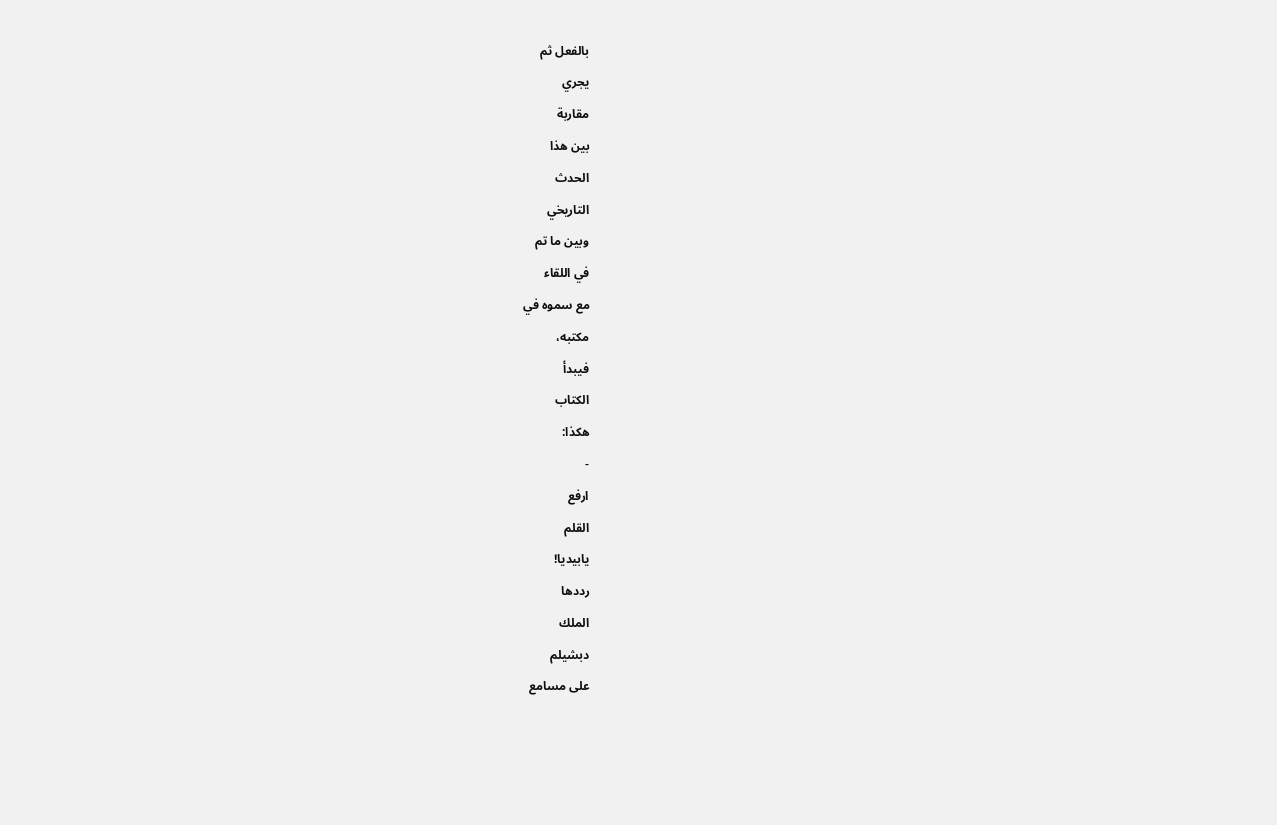بالفعل ثم
يجري
مقاربة
بين هذا
الحدث
التاريخي
وبين ما تم
في اللقاء
مع سموه في
مكتبه،
فيبدأ
الكتاب
هكذا:
-
ارفع
القلم
يابيديا!
رددها
الملك
دبشيلم
على مسامع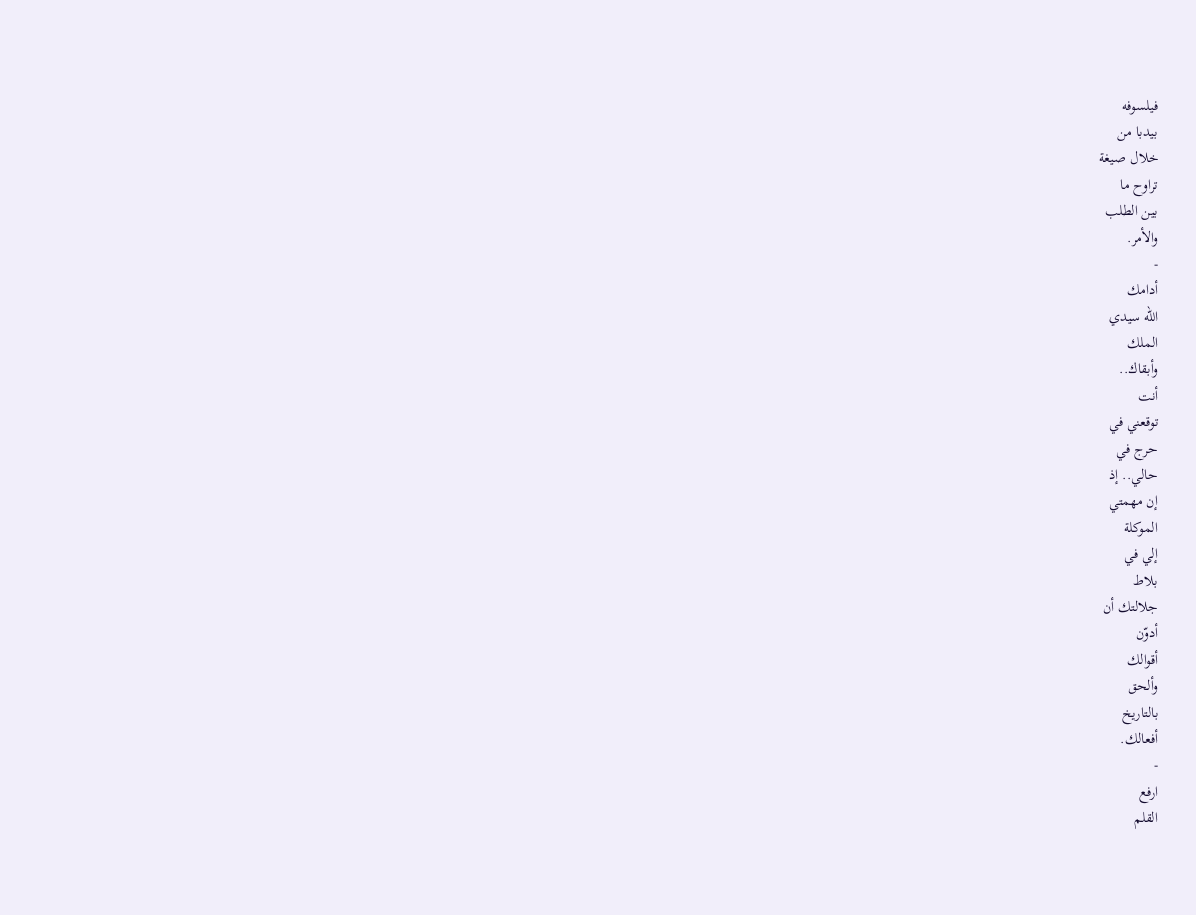فيلسوفه
بيدبا من
خلال صيغة
تراوح ما
بين الطلب
والأمر.
-
أدامك
الله سيدي
الملك
وأبقاك..
أنت
توقعني في
حرج في
حالي.. إذ
إن مهمتي
الموكلة
إلي في
بلاط
جلالتك أن
أدوّن
أقوالك
وألحق
بالتاريخ
أفعالك.
-
ارفع
القلم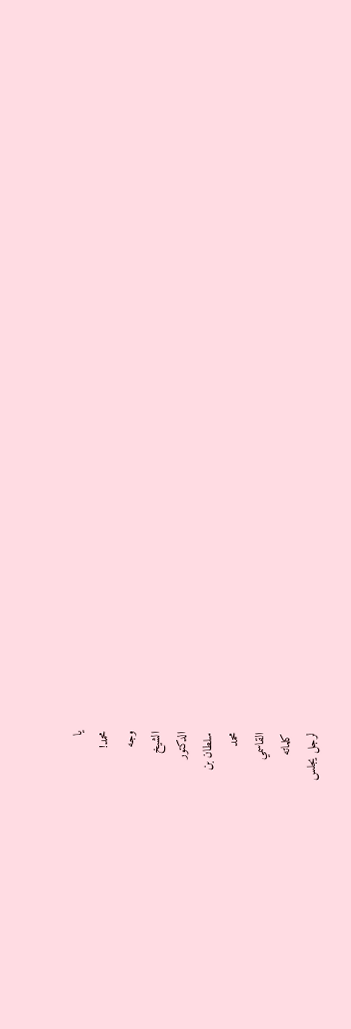يا
محمد!
وجه
الشيخ
الدكتور
سلطان بن
محمد
القاسمي
كلماته
لرجل يجلس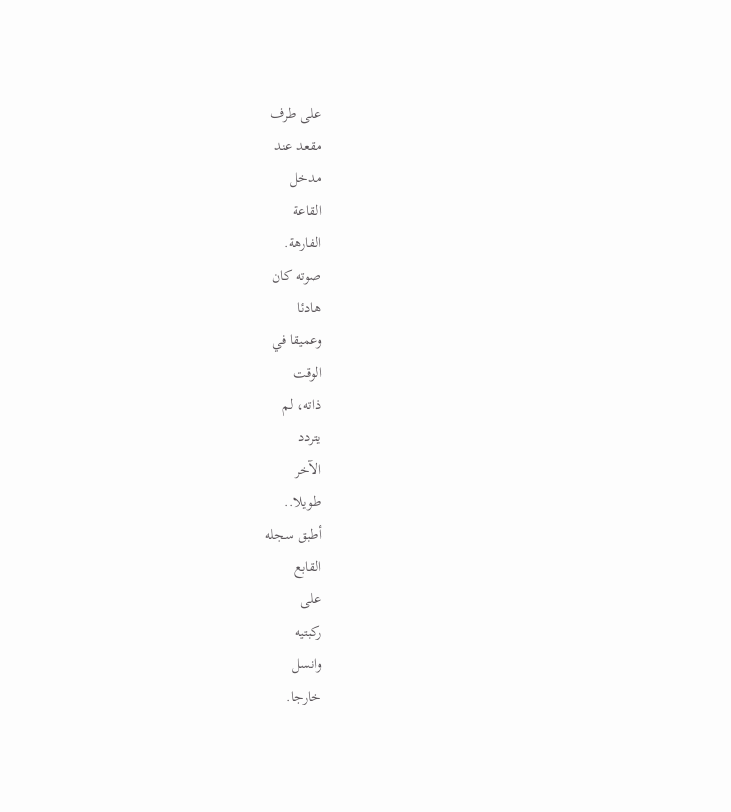على طرف
مقعد عند
مدخل
القاعة
الفارهة.
صوته كان
هادئا
وعميقا في
الوقت
ذاته، لم
يتردد
الآخر
طويلا..
أطبق سجله
القابع
على
ركبتيه
وانسل
خارجا.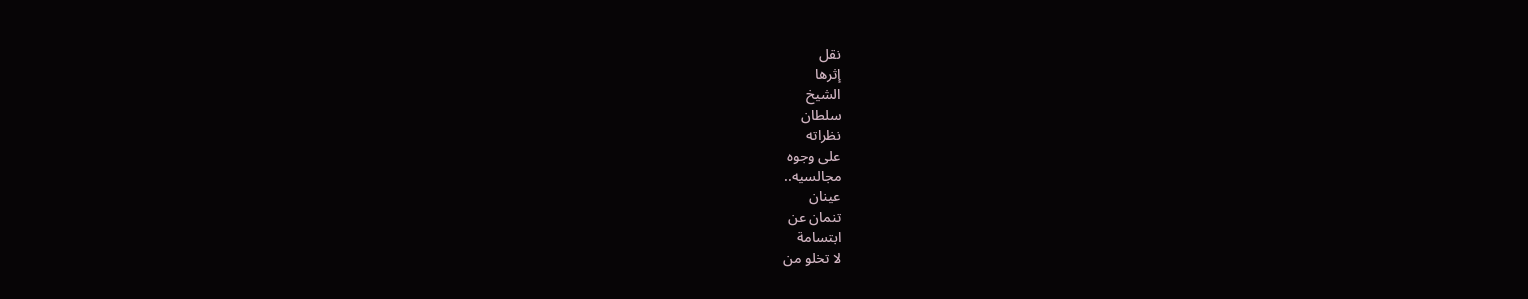نقل
إثرها
الشيخ
سلطان
نظراته
على وجوه
مجالسيه..
عينان
تنمان عن
ابتسامة
لا تخلو من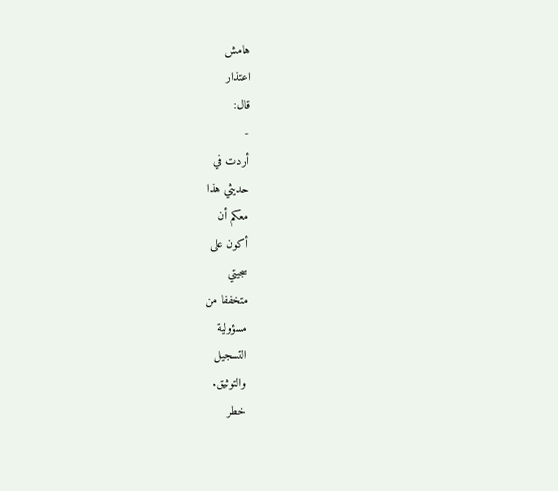هامش
اعتذار
قال:
-
أردت في
حديثي هذا
معكم أن
أكون على
سجيتي
متخففا من
مسؤولية
التسجيل
والتوثيق.
خطر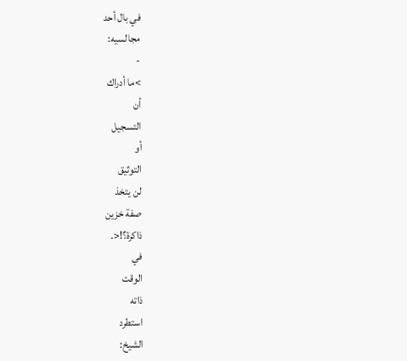في بال أحد
مجالسيه:
-
>ما أدراك
أن
التسجيل
أو
التوثيق
لن يتخذ
صفة خزين
ذاكرة؟!<.
في
الوقت
ذاته
استطرد
الشيخ: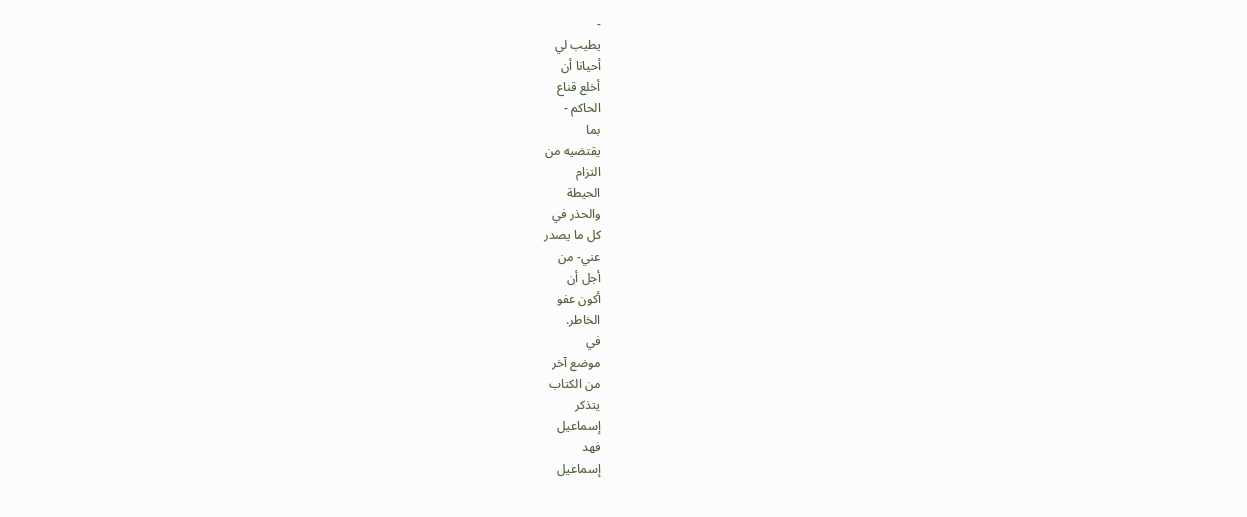-
يطيب لي
أحيانا أن
أخلع قناع
الحاكم -
بما
يقتضيه من
التزام
الحيطة
والحذر في
كل ما يصدر
عني- من
أجل أن
أكون عفو
الخاطر.
في
موضع آخر
من الكتاب
يتذكر
إسماعيل
فهد
إسماعيل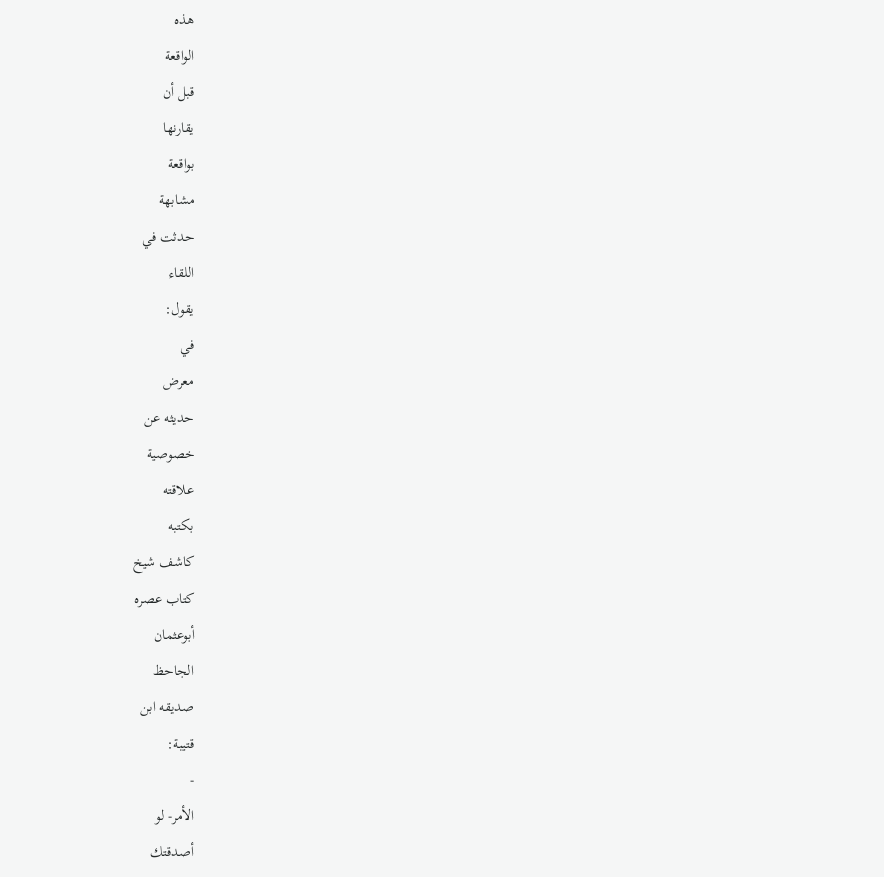هذه
الواقعة
قبل أن
يقارنها
بواقعة
مشابهة
حدثت في
اللقاء
يقول:
في
معرض
حديثه عن
خصوصية
علاقته
بكتبه
كاشف شيخ
كتاب عصره
أبوعثمان
الجاحظ
صديقه ابن
قتيبة:
-
الأمر- لو
أصدقتك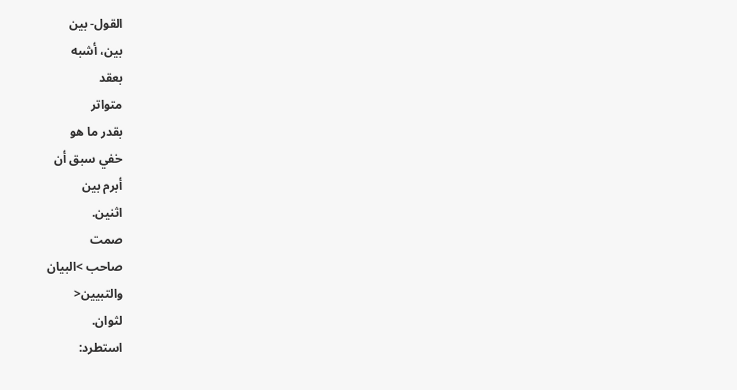القول- بين
بين، أشبه
بعقد
متواتر
بقدر ما هو
خفي سبق أن
أبرم بين
اثنين.
صمت
صاحب >البيان
والتبيين<
لثوان.
استطرد: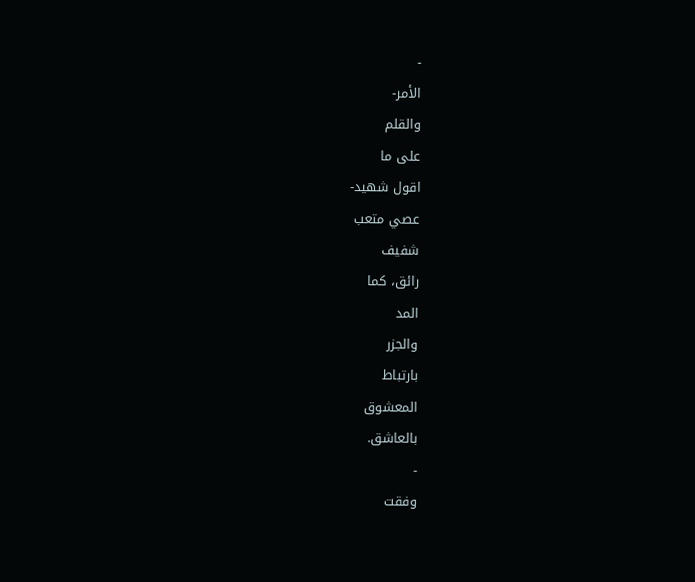-
الأمر-
والقلم
على ما
اقول شهيد-
عصي متعب
شفيف
رائق، كما
المد
والجزر
بارتباط
المعشوق
بالعاشق.
-
وفقت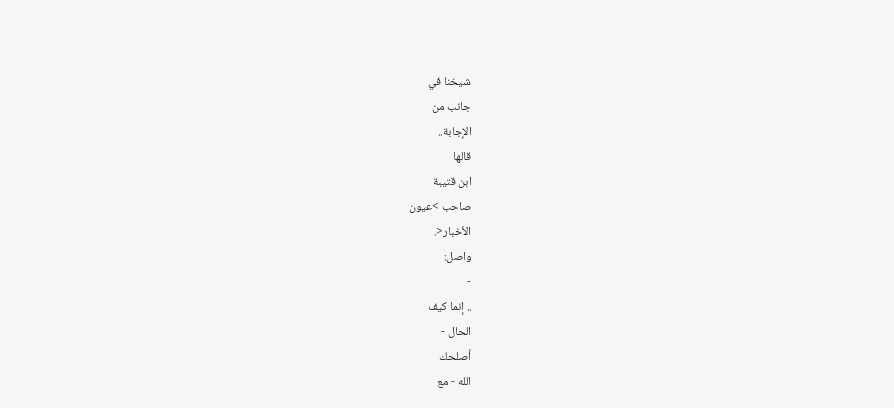شيخنا في
جانب من
الإجابة..
قالها
ابن قتيبة
صاحب >عيون
الأخبار<.
واصل:
-
.. إنما كيف
الحال -
أصلحك
الله - مع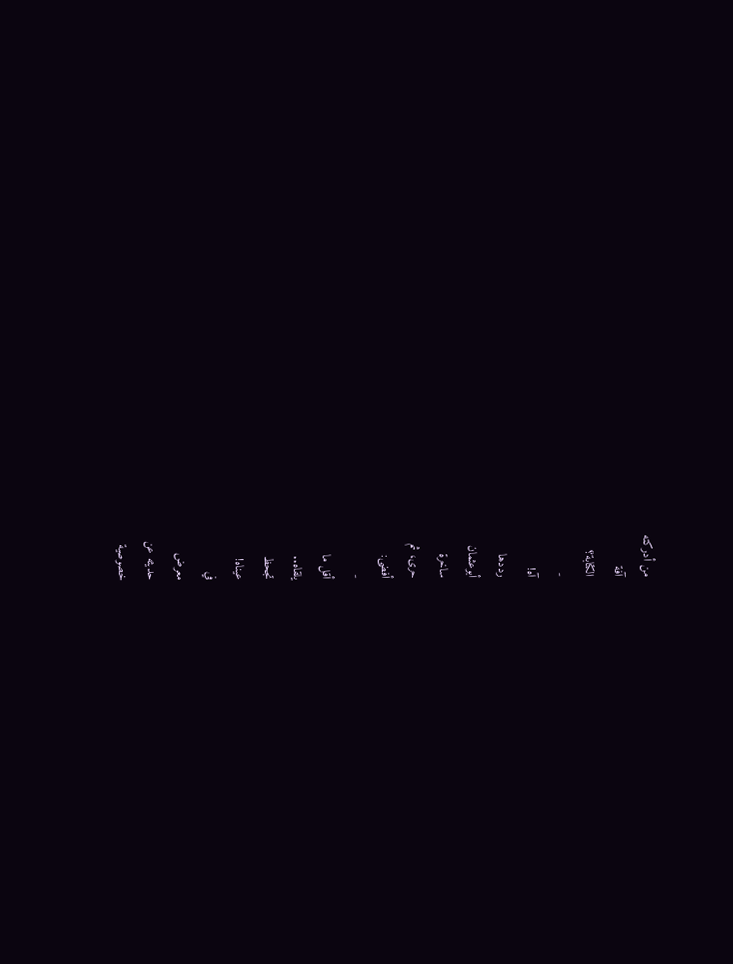من أدركته
آفة
الكتابة؟
-
آه!
رددها
أبوعثمان
ساخرة
حرى، ثم
أفضى:
-
أقل ما
يلقاه..
تجحظ
عيناه!
في
معرض
حديثه عن
خصوصية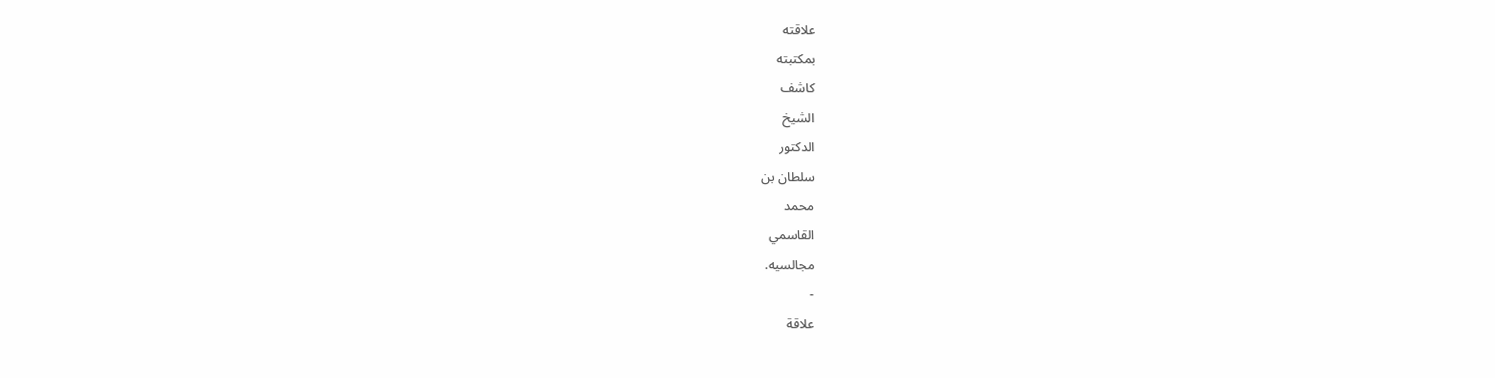علاقته
بمكتبته
كاشف
الشيخ
الدكتور
سلطان بن
محمد
القاسمي
مجالسيه.
-
علاقة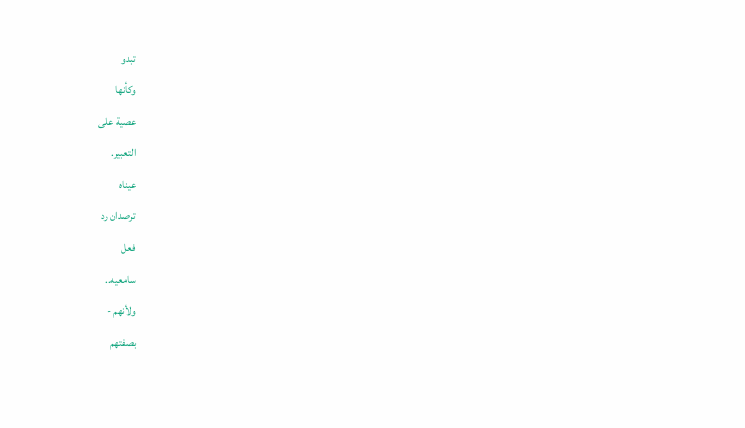تبدو
وكأنها
عصية على
التعبير.
عيناه
ترصدان رد
فعل
سامعيه..
ولأنهم -
بصفتهم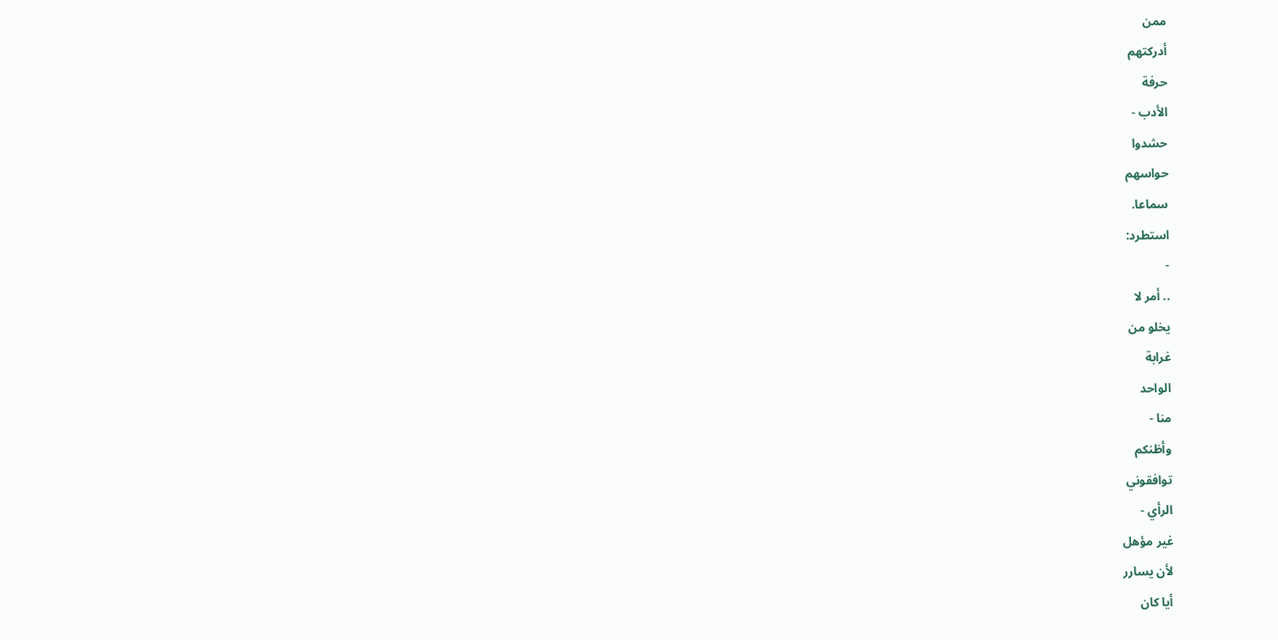ممن
أدركتهم
حرفة
الأدب -
حشدوا
حواسهم
سماعا.
استطرد:
-
.. أمر لا
يخلو من
غرابة
الواحد
منا -
وأظنكم
توافقوني
الرأي -
غير مؤهل
لأن يسارر
أيا كان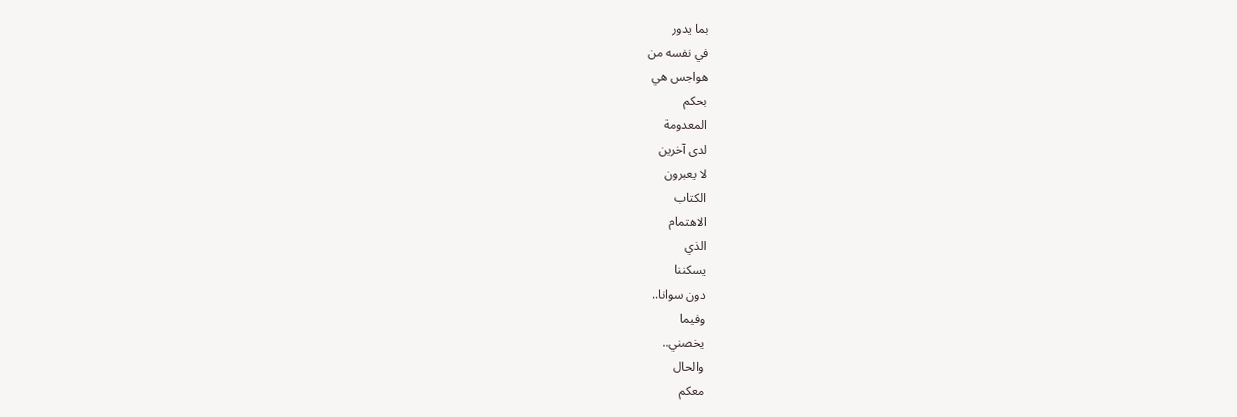بما يدور
في نفسه من
هواجس هي
بحكم
المعدومة
لدى آخرين
لا يعبرون
الكتاب
الاهتمام
الذي
يسكننا
دون سوانا..
وفيما
يخصني..
والحال
معكم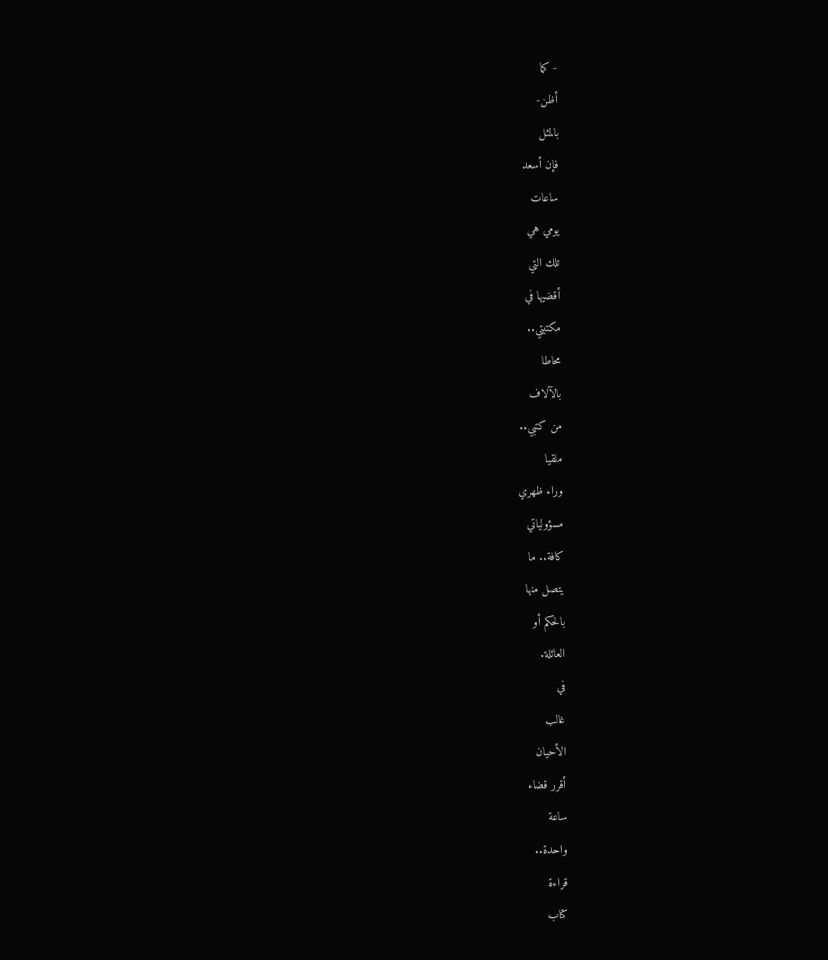- كما
أظن-
بالمثل
فإن أسعد
ساعات
يومي هي
تلك التي
أقضيها في
مكتبتي..
محاطا
بالآلاف
من كتبي..
ملقيا
وراء ظهري
مسؤولياتي
كافة.. ما
يتصل منها
بالحكم أو
العائلة.
في
غالب
الأحيان
أقرر قضاء
ساعة
واحدة..
قراءة
كتاب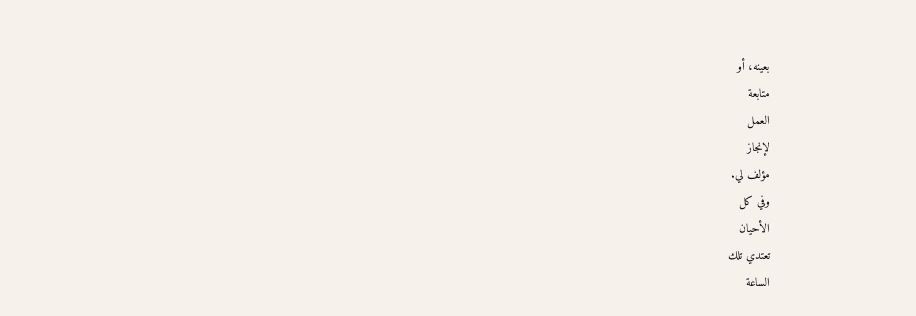بعينه، أو
متابعة
العمل
لإنجاز
مؤلف لي.
وفي كل
الأحيان
تعتدي تلك
الساعة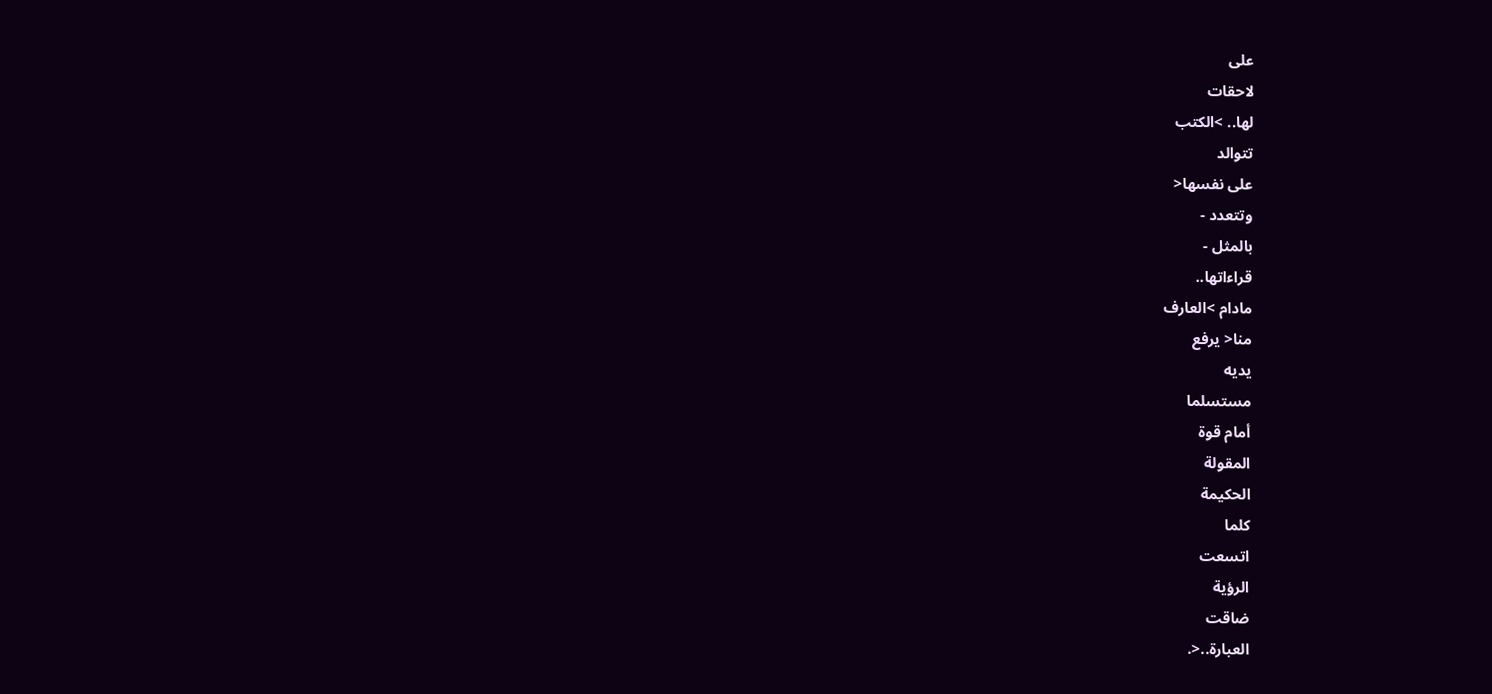على
لاحقات
لها.. >الكتب
تتوالد
على نفسها<
وتتعدد -
بالمثل -
قراءاتها..
مادام >العارف
منا< يرفع
يديه
مستسلما
أمام قوة
المقولة
الحكيمة
كلما
اتسعت
الرؤية
ضاقت
العبارة..<.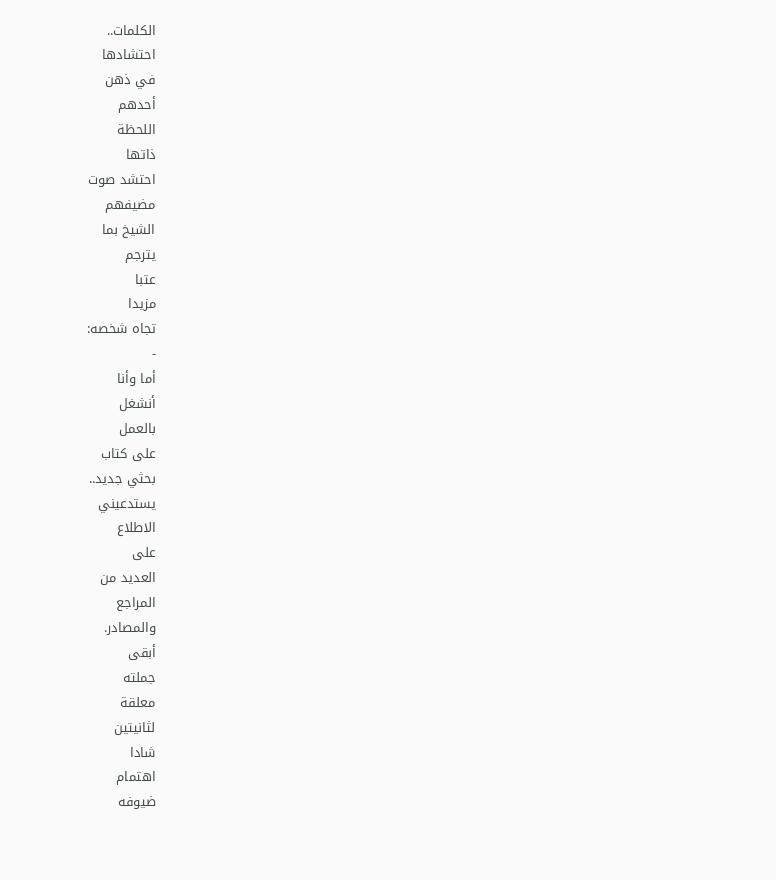الكلمات..
احتشادها
في ذهن
أحدهم
اللحظة
ذاتها
احتشد صوت
مضيفهم
الشيخ بما
يترجم
عتبا
مزيدا
تجاه شخصه:
-
أما وأنا
أنشغل
بالعمل
على كتاب
بحثي جديد..
يستدعيني
الاطلاع
على
العديد من
المراجع
والمصادر.
أبقى
جملته
معلقة
لثانيتين
شادا
اهتمام
ضيوفه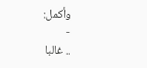وأكمل:
-
.. غالبا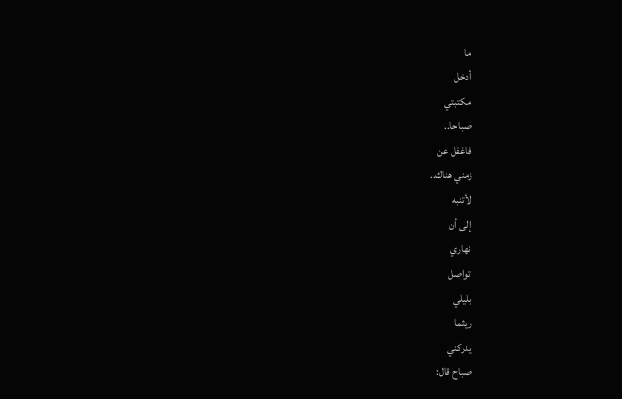ما
أدخل
مكتبتي
صباحا..
فاغفل عن
زمني هناك..
لأتنبه
إلى أن
نهاري
تواصل
بليلي
ريثما
يدركني
صباح قال: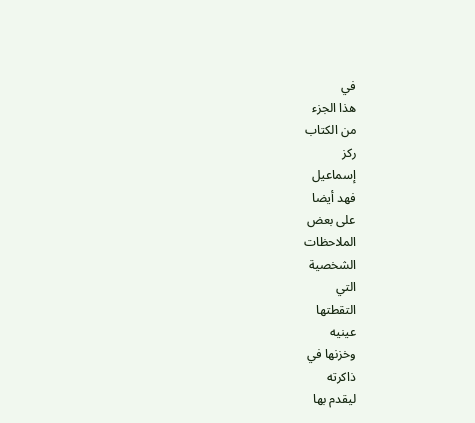في
هذا الجزء
من الكتاب
ركز
إسماعيل
فهد أيضا
على بعض
الملاحظات
الشخصية
التي
التقطتها
عينيه
وخزنها في
ذاكرته
ليقدم بها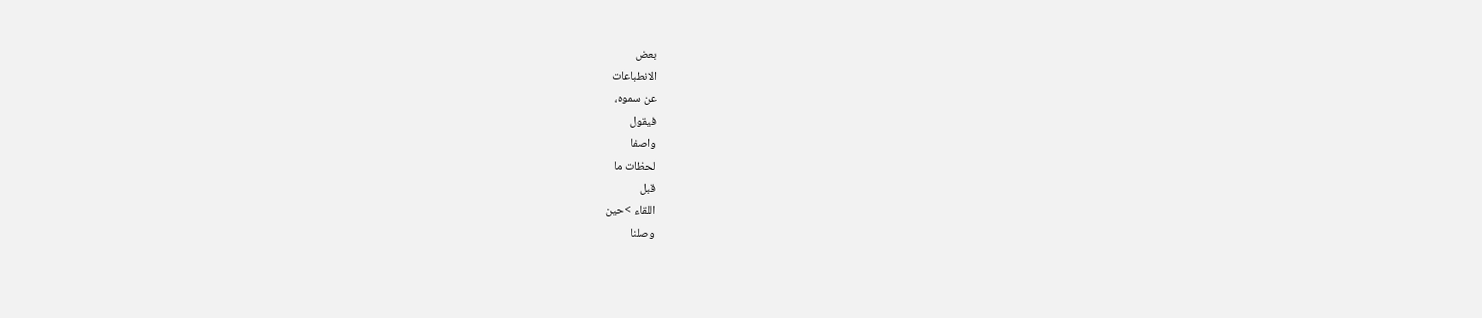بعض
الانطباعات
عن سموه،
فيقول
واصفا
لحظات ما
قبل
اللقاء >حين
وصلنا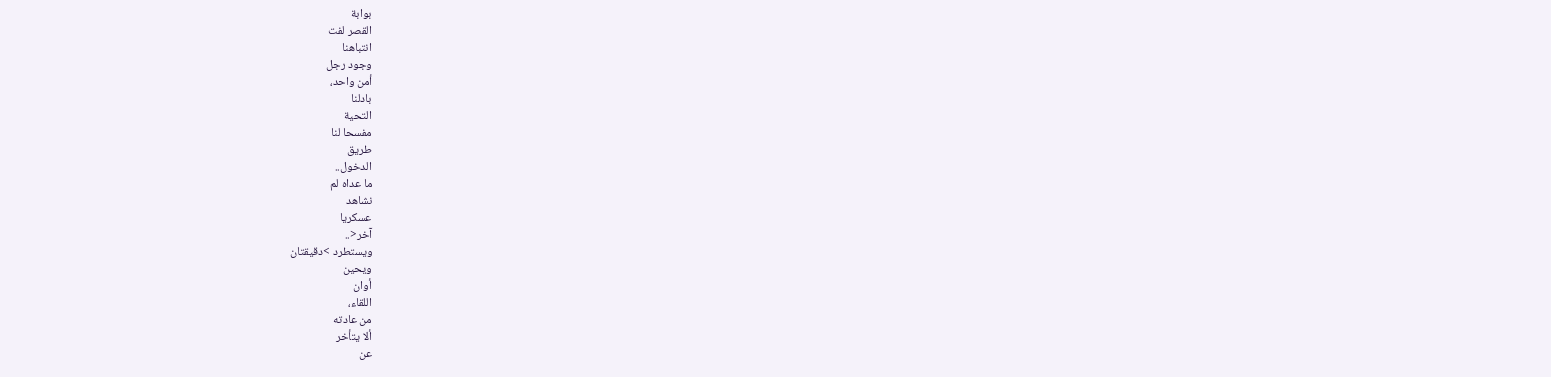بوابة
القصر لفت
انتباهنا
وجود رجل
أمن واحد،
بادلنا
التحية
مفسحا لنا
طريق
الدخول..
ما عداه لم
نشاهد
عسكريا
آخر<..
ويستطرد >دقيقتان
ويحين
أوان
اللقاء،
من عادته
ألا يتأخر
عن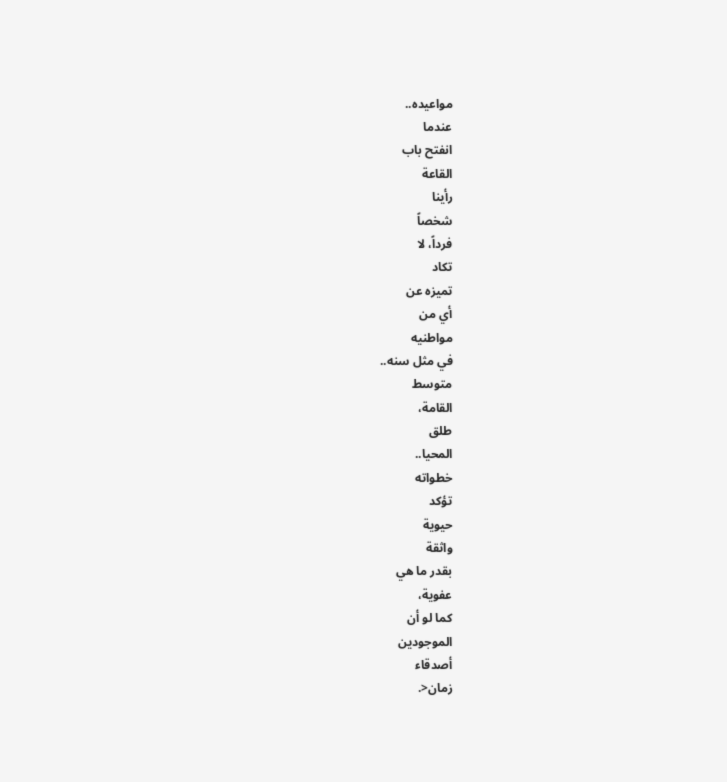مواعيده..
عندما
انفتح باب
القاعة
رأينا
شخصاً
فرداً، لا
تكاد
تميزه عن
أي من
مواطنيه
في مثل سنه..
متوسط
القامة،
طلق
المحيا..
خطواته
تؤكد
حيوية
واثقة
بقدر ما هي
عفوية،
كما لو أن
الموجودين
أصدقاء
زمان<.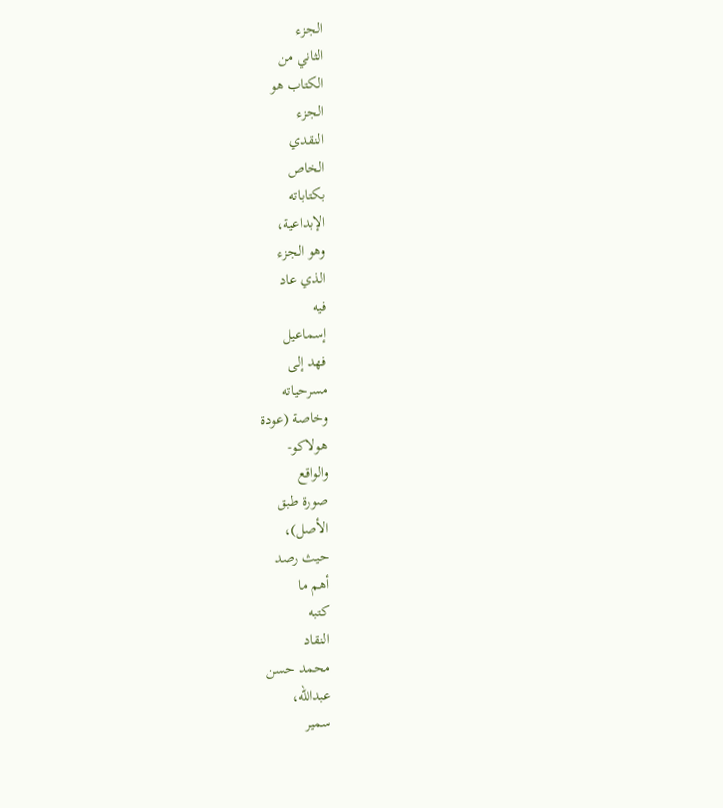الجزء
الثاني من
الكتاب هو
الجزء
النقدي
الخاص
بكتاباته
الإبداعية،
وهو الجزء
الذي عاد
فيه
إسماعيل
فهد إلى
مسرحياته
وخاصة (عودة
هولاكو-
والواقع
صورة طبق
الأصل)،
حيث رصد
أهم ما
كتبه
النقاد
محمد حسن
عبدالله،
سمير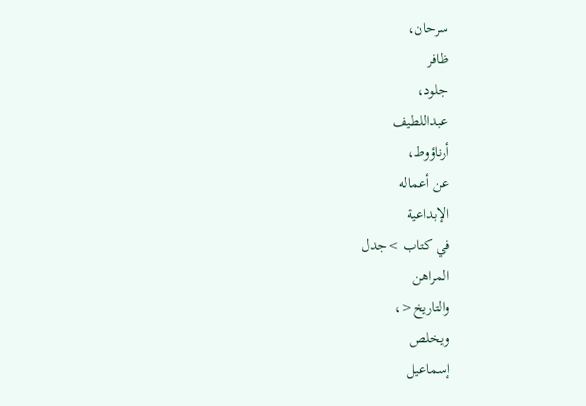سرحان،
ظافر
جلود،
عبداللطيف
أرناؤوط،
عن أعماله
الإبداعية
في كتاب >جدل
المراهن
والتاريخ<،
ويخلص
إسماعيل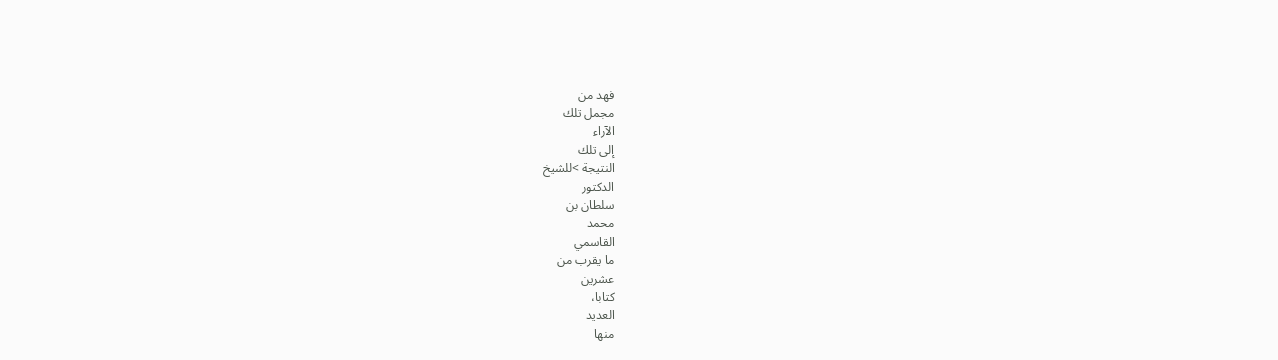فهد من
مجمل تلك
الآراء
إلى تلك
النتيجة >للشيخ
الدكتور
سلطان بن
محمد
القاسمي
ما يقرب من
عشرين
كتابا،
العديد
منها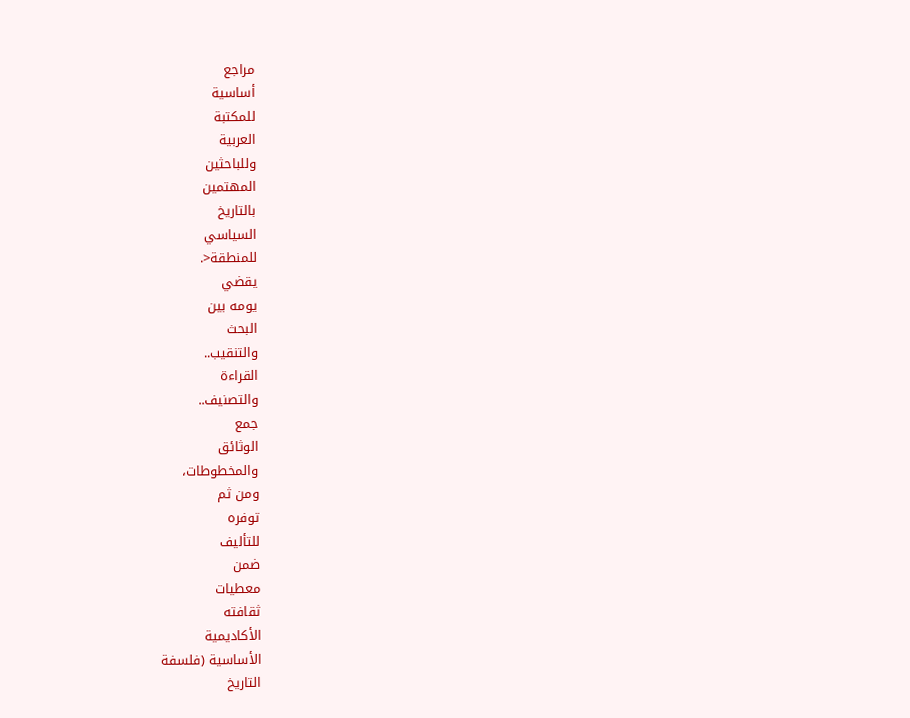مراجع
أساسية
للمكتبة
العربية
وللباحثين
المهتمين
بالتاريخ
السياسي
للمنطقة<.
يقضي
يومه بين
البحث
والتنقيب..
القراءة
والتصنيف..
جمع
الوثائق
والمخطوطات،
ومن ثم
توفره
للتأليف
ضمن
معطيات
ثقافته
الأكاديمية
الأساسية (فلسفة
التاريخ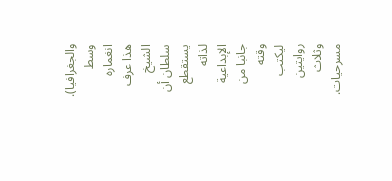والجغرافيا).
وسط
انغماره
هذا عرف
الشيخ
سلطان أن
يستقطع
لذاته
الإبداعية
جانبا من
وقته
ليكتب
روايتين
وثلاث
مسرحيات.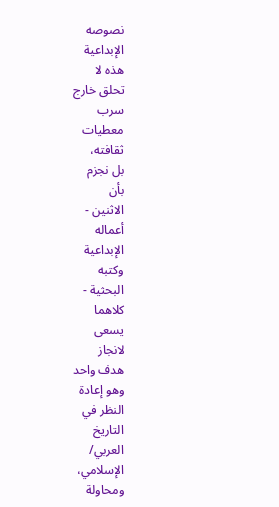نصوصه
الإبداعية
هذه لا
تحلق خارج
سرب
معطيات
ثقافته،
بل نجزم
بأن
الاثنين -
أعماله
الإبداعية
وكتبه
البحثية -
كلاهما
يسعى
لانجاز
هدف واحد
وهو إعادة
النظر في
التاريخ
العربي/
الإسلامي،
ومحاولة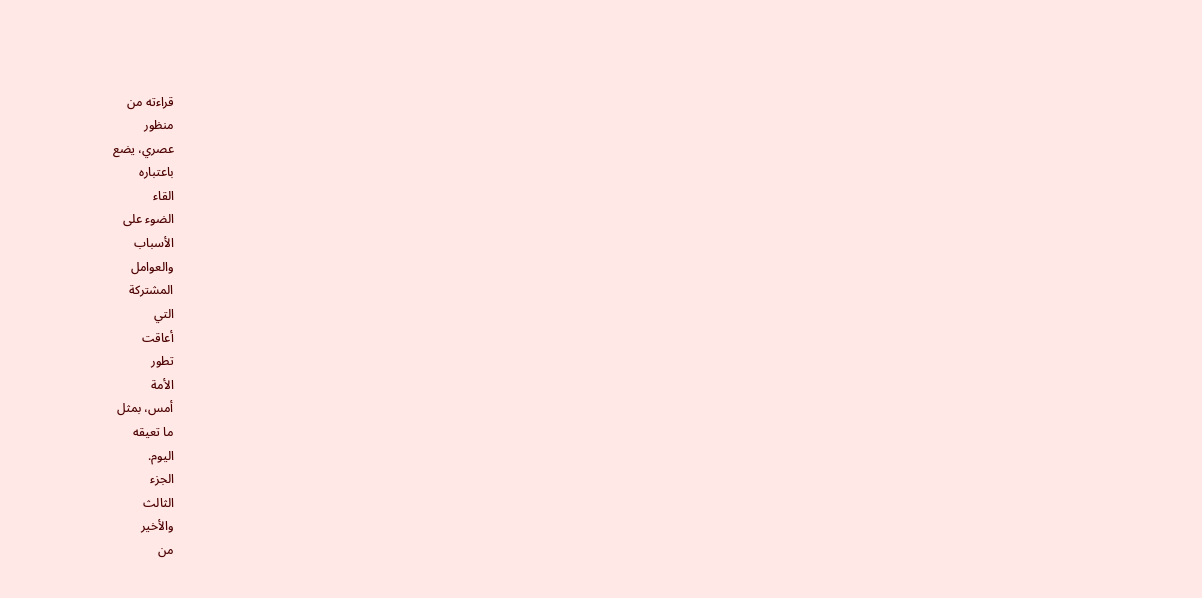قراءته من
منظور
عصري، يضع
باعتباره
القاء
الضوء على
الأسباب
والعوامل
المشتركة
التي
أعاقت
تطور
الأمة
أمس، بمثل
ما تعيقه
اليوم.
الجزء
الثالث
والأخير
من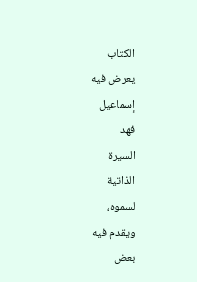الكتاب
يعرض فيه
إسماعيل
فهد
السيرة
الذاتية
لسموه،
ويقدم فيه
بعض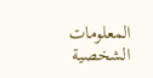المعلومات
الشخصية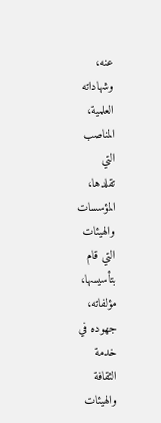عنه،
وشهاداته
العلمية،
المناصب
التي
تقلدها،
المؤسسات
والهيئات
التي قام
بتأسيسها،
مؤلفاته،
جهوده في
خدمة
الثقافة
والهيئات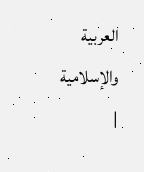العربية
والإسلامية
|